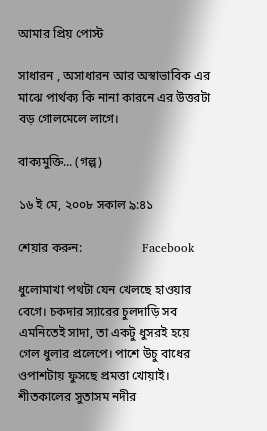আমার প্রিয় পোস্ট

সাধারন , অসাধারন আর অস্বাভাবিক এর মাঝে পার্থক্য কি নানা কারনে এর উত্তরটা বড় গোলমেলে লাগে।

বাক্যমুক্তি... (গল্প)

১৬ ই মে, ২০০৮ সকাল ৯:৪১

শেয়ার করুন:                   Facebook

ধুলোমাখা পথটা যেন খেলছে হাওয়ার বেগে। চকদার স্যারের চুলদাড়ি সব এমনিতেই সাদা, তা একটু ধুসরই হয়ে গেল ধুলার প্রলেপে। পাশে উচু বাধের ওপাশটায় ফুসছে প্রমত্তা খোয়াই। শীতকালের সুতাসম নদীর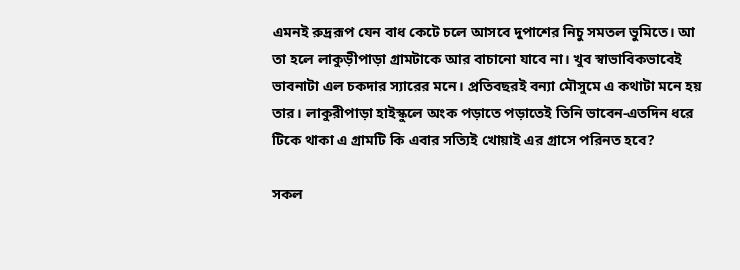এমনই রুদ্ররূপ যেন বাধ কেটে চলে আসবে দুপাশের নিচু সমতল ভুমিতে। আ তা হলে লাকুড়ীপাড়া গ্রামটাকে আর বাচানো যাবে না। খুব স্বাভাবিকভাবেই ভাবনাটা এল চকদার স্যারের মনে। প্রতিবছরই বন্যা মৌসুমে এ কথাটা মনে হয় তার। লাকুরীপাড়া হাইস্কুলে অংক পড়াতে পড়াতেই তিনি ভাবেন-এতদিন ধরে টিকে থাকা এ গ্রামটি কি এবার সত্যিই খোয়াই এর গ্রাসে পরিনত হবে?

সকল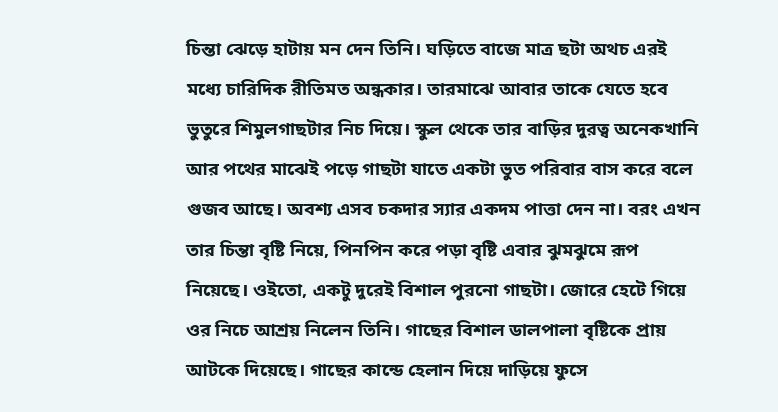চিন্তা ঝেড়ে হাটায় মন দেন তিনি। ঘড়িতে বাজে মাত্র ছটা অথচ এরই মধ্যে চারিদিক রীতিমত অন্ধকার। তারমাঝে আবার তাকে যেতে হবে ভুতুরে শিমুলগাছটার নিচ দিয়ে। স্কুল থেকে তার বাড়ির দুরত্ব অনেকখানি আর পথের মাঝেই পড়ে গাছটা যাতে একটা ভুত পরিবার বাস করে বলে গুজব আছে। অবশ্য এসব চকদার স্যার একদম পাত্তা দেন না। বরং এখন তার চিন্তা বৃষ্টি নিয়ে, পিনপিন করে পড়া বৃষ্টি এবার ঝুমঝুমে রূপ নিয়েছে। ওইতো, একটু দুরেই বিশাল পুরনো গাছটা। জোরে হেটে গিয়ে ওর নিচে আশ্রয় নিলেন তিনি। গাছের বিশাল ডালপালা বৃষ্টিকে প্রায় আটকে দিয়েছে। গাছের কান্ডে হেলান দিয়ে দাড়িয়ে ফুসে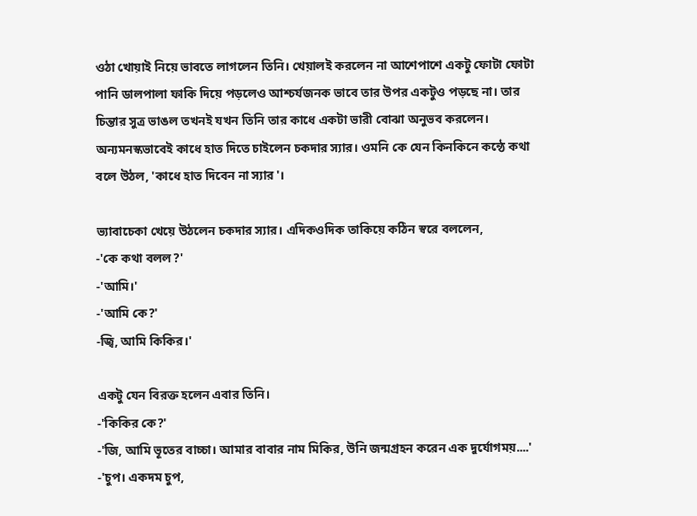ওঠা খোয়াই নিয়ে ভাবতে লাগলেন তিনি। খেয়ালই করলেন না আশেপাশে একটু ফোটা ফোটা পানি ডালপালা ফাকি দিয়ে পড়লেও আশ্চর্যজনক ভাবে তার উপর একটুও পড়ছে না। তার চিন্তার সুত্র ভাঙল তখনই যখন তিনি তার কাধে একটা ভারী বোঝা অনুভব করলেন। অন্যমনস্কভাবেই কাধে হাত দিতে চাইলেন চকদার স্যার। ওমনি কে যেন কিনকিনে কন্ঠে কথা বলে উঠল, 'কাধে হাত দিবেন না স্যার'।

ভ্যাবাচেকা খেয়ে উঠলেন চকদার স্যার। এদিকওদিক তাকিয়ে কঠিন স্বরে বললেন,
-'কে কথা বলল?'
-'আমি।'
-'আমি কে?'
-জ্বি, আমি কিকির।'

একটু যেন বিরক্ত হলেন এবার তিনি।
-'কিকির কে?'
-'জি, আমি ভূতের বাচ্চা। আমার বাবার নাম মিকির, উনি জন্মগ্রহন করেন এক দুর্যোগময়....'
-'চুপ। একদম চুপ,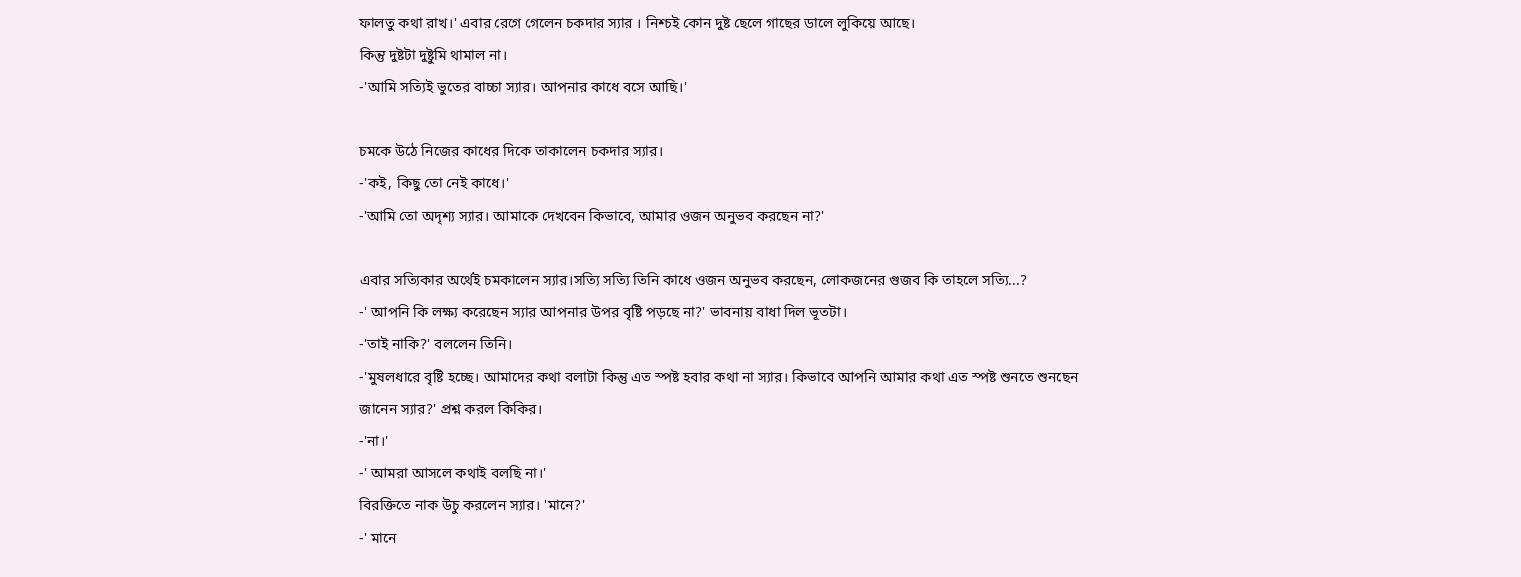ফালতু কথা রাখ।' এবার রেগে গেলেন চকদার স্যার । নিশ্চই কোন দুষ্ট ছেলে গাছের ডালে লুকিয়ে আছে।
কিন্তু দুষ্টটা দুষ্টুমি থামাল না।
-'আমি সত্যিই ভুতের বাচ্চা স্যার। আপনার কাধে বসে আছি।'

চমকে উঠে নিজের কাধের দিকে তাকালেন চকদার স্যার।
-'কই, কিছু তো নেই কাধে।'
-'আমি তো অদৃশ্য স্যার। আমাকে দেখবেন কিভাবে, আমার ওজন অনুভব করছেন না?'

এবার সত্যিকার অর্থেই চমকালেন স্যার।সত্যি সত্যি তিনি কাধে ওজন অনুভব করছেন, লোকজনের গুজব কি তাহলে সত্যি...?
-' আপনি কি লক্ষ্য করেছেন স্যার আপনার উপর বৃষ্টি পড়ছে না?' ভাবনায় বাধা দিল ভূতটা।
-'তাই নাকি?' বললেন তিনি।
-'মুষলধারে বৃষ্টি হচ্ছে। আমাদের কথা বলাটা কিন্তু এত স্পষ্ট হবার কথা না স্যার। কিভাবে আপনি আমার কথা এত স্পষ্ট শুনতে শুনছেন জানেন স্যার?' প্রশ্ন করল কিকির।
-'না।'
-' আমরা আসলে কথাই বলছি না।'
বিরক্তিতে নাক উচু করলেন স্যার। 'মানে?'
-' মানে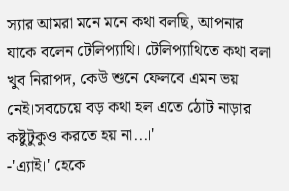স্যার আমরা মনে মনে কথা বলছি, আপনার যাকে বলেন টেলিপ‌্যাথি। টেলিপ‌্যাথিতে কথা বলা খুব নিরাপদ, কেউ শুনে ফেলবে এমন ভয় নেই।সবচেয়ে বড় কথা হল এতে ঠোট নাড়ার কষ্টুটুকুও করতে হয় না...।'
-'এ্যাই।' হেকে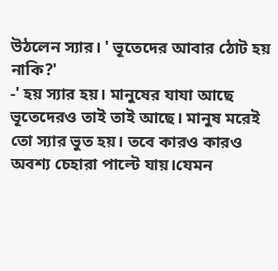উঠলেন স্যার। ' ভূতেদের আবার ঠোট হয় নাকি?'
-' হয় স্যার হয়। মানুষের যাযা আছে ভূতেদেরও তাই তাই আছে। মানুষ মরেই তো স্যার ভুত হয়। তবে কারও কারও অবশ্য চেহারা পাল্টে যায়।যেমন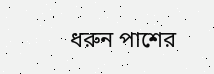ধরুন পাশের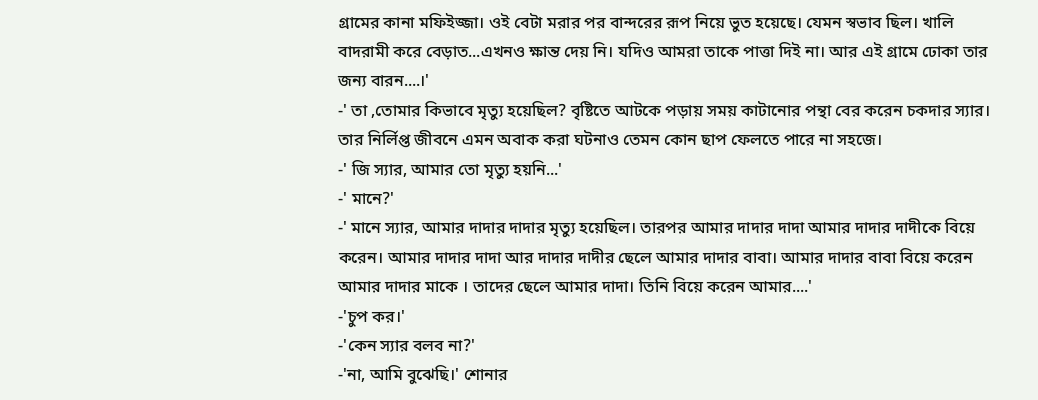গ্রামের কানা মফিইজ্জা। ওই বেটা মরার পর বান্দরের রূপ নিয়ে ভুত হয়েছে। যেমন স্বভাব ছিল। খালি বাদরামী করে বেড়াত...এখনও ক্ষান্ত দেয় নি। যদিও আমরা তাকে পাত্তা দিই না। আর এই গ্রামে ঢোকা তার জন্য বারন....।'
-' তা ,তোমার কিভাবে মৃত্যু হয়েছিল? বৃষ্টিতে আটকে পড়ায় সময় কাটানোর পন্থা বের করেন চকদার স্যার। তার নির্লিপ্ত জীবনে এমন অবাক করা ঘটনাও তেমন কোন ছাপ ফেলতে পারে না সহজে।
-' জি স্যার, আমার তো মৃত্যু হয়নি...'
-' মানে?'
-' মানে স্যার, আমার দাদার দাদার মৃত্যু হয়েছিল। তারপর আমার দাদার দাদা আমার দাদার দাদীকে বিয়ে করেন। আমার দাদার দাদা আর দাদার দাদীর ছেলে আমার দাদার বাবা। আমার দাদার বাবা বিয়ে করেন আমার দাদার মাকে । তাদের ছেলে আমার দাদা। তিনি বিয়ে করেন আমার....'
-'চুপ কর।'
-'কেন স্যার বলব না?'
-'না, আমি বুঝেছি।' শোনার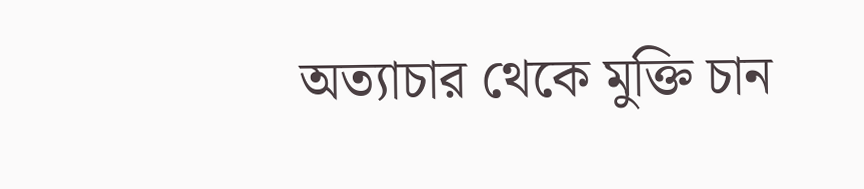অত্যাচার থেকে মুক্তি চান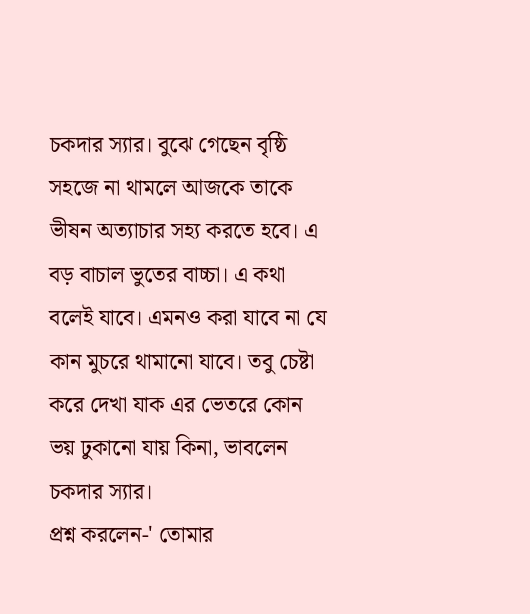চকদার স্যার। বুঝে গেছেন বৃষ্ঠি সহজে না থামলে আজকে তাকে ভীষন অত্যাচার সহ্য করতে হবে। এ বড় বাচাল ভুতের বাচ্চা। এ কথা বলেই যাবে। এমনও করা যাবে না যে কান মুচরে থামানো যাবে। তবু চেষ্টা করে দেখা যাক এর ভেতরে কোন ভয় ঢুকানো যায় কিনা, ভাবলেন চকদার স্যার।
প্রশ্ন করলেন-' তোমার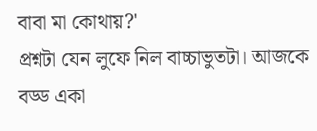বাবা মা কোথায়?'
প্রশ্নটা যেন লুফে নিল বাচ্চাভুতটা। আজকে বড্ড একা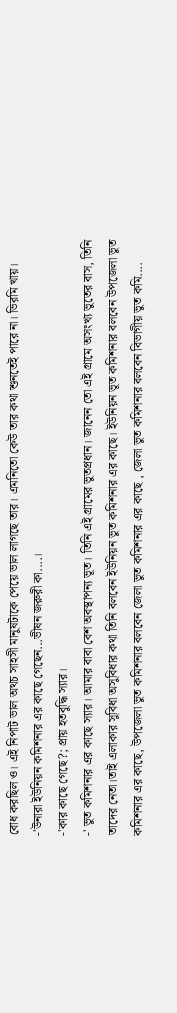বোধ করছিল ও। এই নিপাট ভাল অথচ সাহসী মানুষটাকে পেয়ে ভাল লাগছে তার। এমনিতো কেউ তার কথা শুনতেই পারে না। ভিরমি খায়।
-'উনারা ইউনিয়ন কমিশনার এর কাছে গেছেন...ভীষন জরুরী কা....।
-'কার কাছে গেছে?; প্রায় হতবুদ্ধি স্যার।
-' ভুত কমিশনার এর কাছে স্যার। আমার বাবা বেশ অবস্থাপন্য ভূত। তিনি এই গ্রামের ভুতপ্রধান। জানেন তো এই গ্রামে অসংখ্য ভুতের বাস, তিনি তাদের নেতা।তাই এলাকার সুবিধা অসুবিধার কথা তিনি বলবেন ইউনিয়ন ভুত কমিশনার এর কাছে। ইউনিয়ন ভূত কমিশনার বলবেন উপজেলা ভুত কমিশনার এর কাছে, উপজেলা ভুত কমিশনার বলবেন জেলা ভুত কমিশনার এর কাছে , জেলা ভুত কমিশনার বলবেন বিভাগীয় ভুত কমি....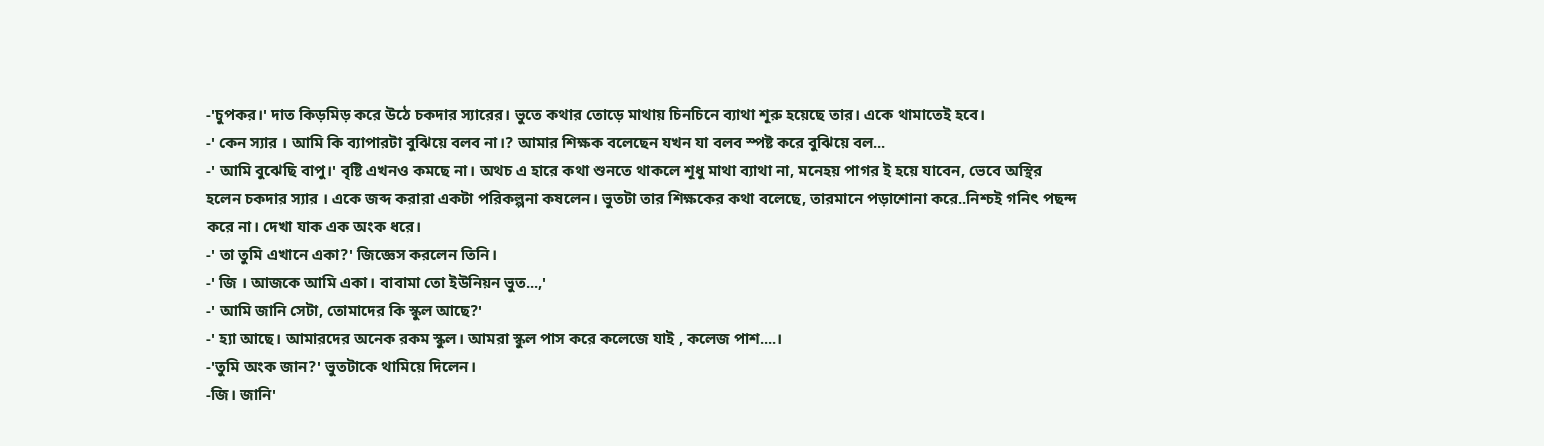-'চুপকর।' দাত কিড়মিড় করে উঠে চকদার স্যারের। ভুতে কথার তোড়ে মাথায় চিনচিনে ব্যাথা শূরু হয়েছে তার। একে থামাতেই হবে।
-' কেন স্যার । আমি কি ব্যাপারটা বুঝিয়ে বলব না।? আমার শিক্ষক বলেছেন যখন যা বলব স্পষ্ট করে বুঝিয়ে বল...
-' আমি বুঝেছি বাপু।' বৃষ্টি এখনও কমছে না। অথচ এ হারে কথা শুনতে থাকলে শূধু মাথা ব্যাথা না, মনেহয় পাগর ই হয়ে যাবেন, ভেবে অস্থির হলেন চকদার স্যার । একে জব্দ করারা একটা পরিকল্পনা কষলেন। ভুতটা তার শিক্ষকের কথা বলেছে, তারমানে পড়াশোনা করে..নিশ্চই গনিৎ পছন্দ করে না। দেখা যাক এক অংক ধরে।
-' তা তুমি এখানে একা?' জিজ্ঞেস করলেন তিনি।
-' জি । আজকে আমি একা। বাবামা তো ইউনিয়ন ভুত...,'
-' আমি জানি সেটা, তোমাদের কি স্কুল আছে?'
-' হ্যা আছে। আমারদের অনেক রকম স্কুল। আমরা স্কুল পাস করে কলেজে যাই , কলেজ পাশ....।
-'তুমি অংক জান?' ভুতটাকে থামিয়ে দিলেন।
-জি। জানি'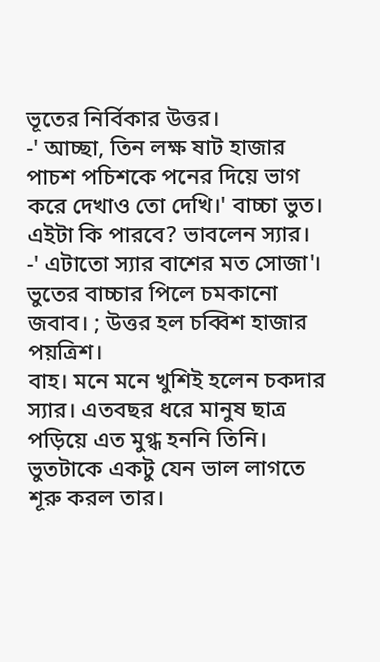ভূতের নির্বিকার উত্তর।
-' আচ্ছা, তিন লক্ষ ষাট হাজার পাচশ পচিশকে পনের দিয়ে ভাগ করে দেখাও তো দেখি।' বাচ্চা ভুত। এইটা কি পারবে? ভাবলেন স্যার।
-' এটাতো স্যার বাশের মত সোজা'। ভুতের বাচ্চার পিলে চমকানো জবাব। ; উত্তর হল চব্বিশ হাজার পয়ত্রিশ।
বাহ। মনে মনে খুশিই হলেন চকদার স্যার। এতবছর ধরে মানুষ ছাত্র পড়িয়ে এত মুগ্ধ হননি তিনি। ভুতটাকে একটু যেন ভাল লাগতে শূরু করল তার।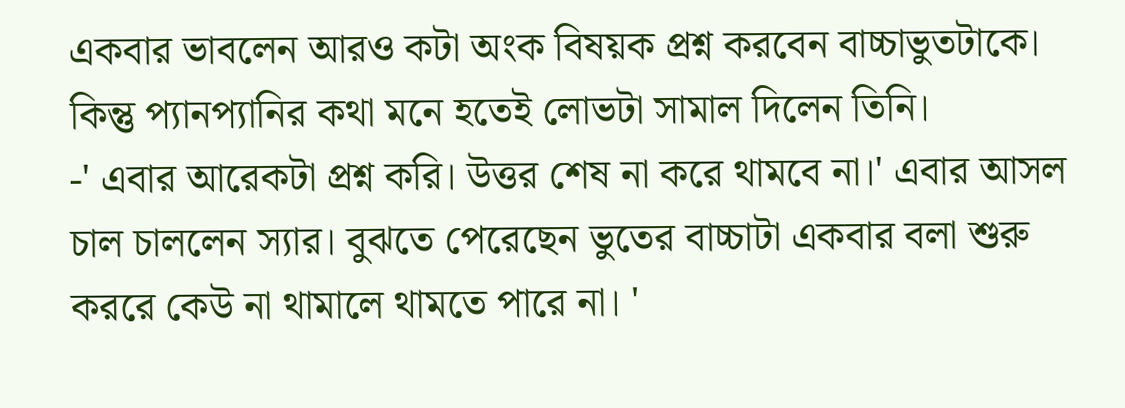একবার ভাবলেন আরও কটা অংক বিষয়ক প্রশ্ন করবেন বাচ্চাভুতটাকে। কিন্তু প‌্যানপ‌্যানির কথা মনে হতেই লোভটা সামাল দিলেন তিনি।
-' এবার আরেকটা প্রশ্ন করি। উত্তর শেষ না করে থামবে না।' এবার আসল চাল চাললেন স্যার। বুঝতে পেরেছেন ভুতের বাচ্চাটা একবার বলা শুরু কররে কেউ না থামালে থামতে পারে না। '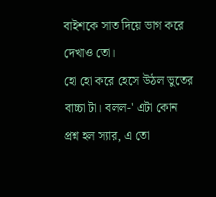বাইশকে সাত দিয়ে ভাগ করে দেখাও তো।
হো হো করে হেসে উঠল ভুতের বাচ্চা টা। বলল-' এটা কোন প্রশ্ন হল স্যার, এ তো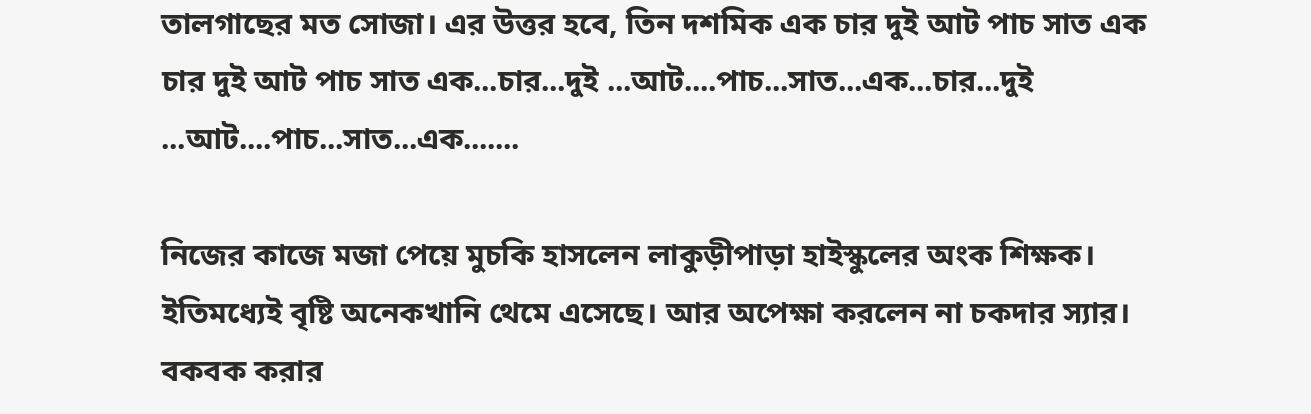তালগাছের মত সোজা। এর উত্তর হবে, তিন দশমিক এক চার দুই আট পাচ সাত এক চার দুই আট পাচ সাত এক...চার...দুই ...আট....পাচ...সাত...এক...চার...দুই ...আট....পাচ...সাত...এক.......

নিজের কাজে মজা পেয়ে মুচকি হাসলেন লাকুড়ীপাড়া হাইস্কুলের অংক শিক্ষক।
ইতিমধ্যেই বৃষ্টি অনেকখানি থেমে এসেছে। আর অপেক্ষা করলেন না চকদার স্যার। বকবক করার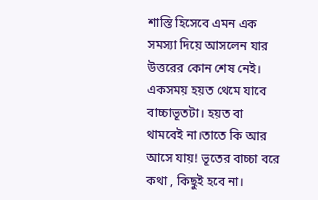শাস্তি হিসেবে এমন এক সমস্যা দিয়ে আসলেন যার উত্তরের কোন শেষ নেই। একসময় হয়ত থেমে যাবে বাচ্চাভূতটা। হয়ত বা থামবেই না।তাতে কি আর আসে যায়! ভূতের বাচ্চা বরে কথা , কিছুই হবে না।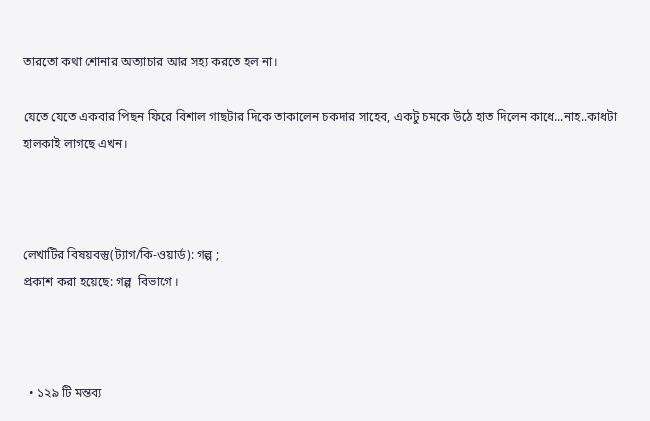তারতো কথা শোনার অত্যাচার আর সহ্য করতে হল না।

যেতে যেতে একবার পিছন ফিরে বিশাল গাছটার দিকে তাকালেন চকদার সাহেব, একটু চমকে উঠে হাত দিলেন কাধে...নাহ..কাধটা হালকাই লাগছে এখন।



লেখাটির বিষয়বস্তু(ট্যাগ/কি-ওয়ার্ড): গল্প ;
প্রকাশ করা হয়েছে: গল্প  বিভাগে ।



  • ১২৯ টি মন্তব্য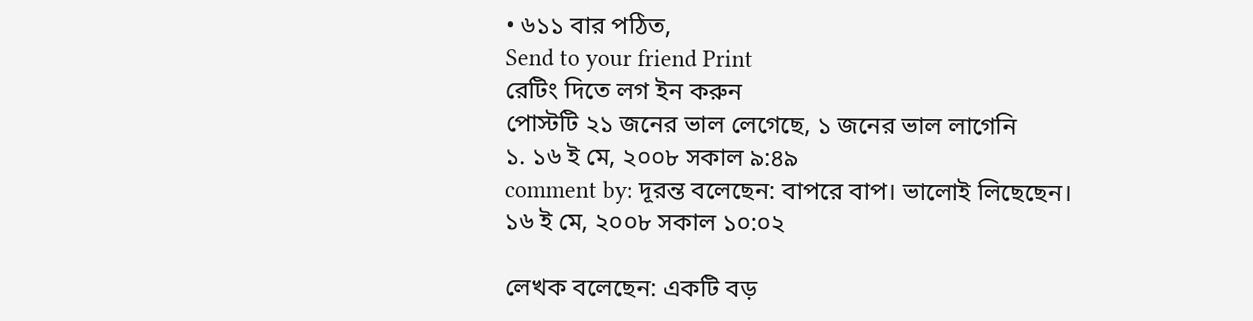• ৬১১ বার পঠিত,
Send to your friend Print
রেটিং দিতে লগ ইন করুন
পোস্টটি ২১ জনের ভাল লেগেছে, ১ জনের ভাল লাগেনি
১. ১৬ ই মে, ২০০৮ সকাল ৯:৪৯
comment by: দূরন্ত বলেছেন: বাপরে বাপ। ভালোই লিছেছেন।
১৬ ই মে, ২০০৮ সকাল ১০:০২

লেখক বলেছেন: একটি বড়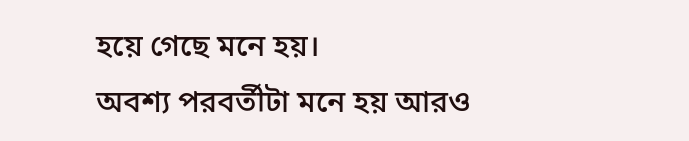হয়ে গেছে মনে হয়।
অবশ্য পরবর্তীটা মনে হয় আরও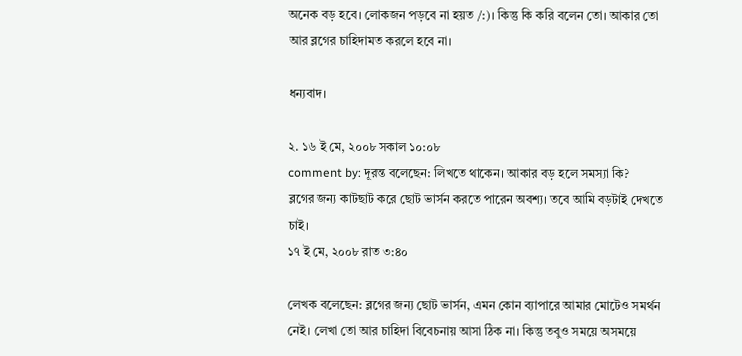অনেক বড় হবে। লোকজন পড়বে না হয়ত /:)। কিন্তু কি করি বলেন তো। আকার তো আর ব্লগের চাহিদামত করলে হবে না।

ধন্যবাদ।

২. ১৬ ই মে, ২০০৮ সকাল ১০:০৮
comment by: দূরন্ত বলেছেন: লিখতে থাকেন। আকার বড় হলে সমস্যা কি?
ব্লগের জন্য কাটছাট করে ছোট ভার্সন করতে পারেন অবশ্য। তবে আমি বড়টাই দেখতে চাই।
১৭ ই মে, ২০০৮ রাত ৩:৪০

লেখক বলেছেন: ব্লগের জন্য ছোট ভার্সন, এমন কোন ব্যাপারে আমার মোটেও সমর্থন নেই। লেখা তো আর চাহিদা বিবেচনায় আসা ঠিক না। কিন্তু তবুও সময়ে অসময়ে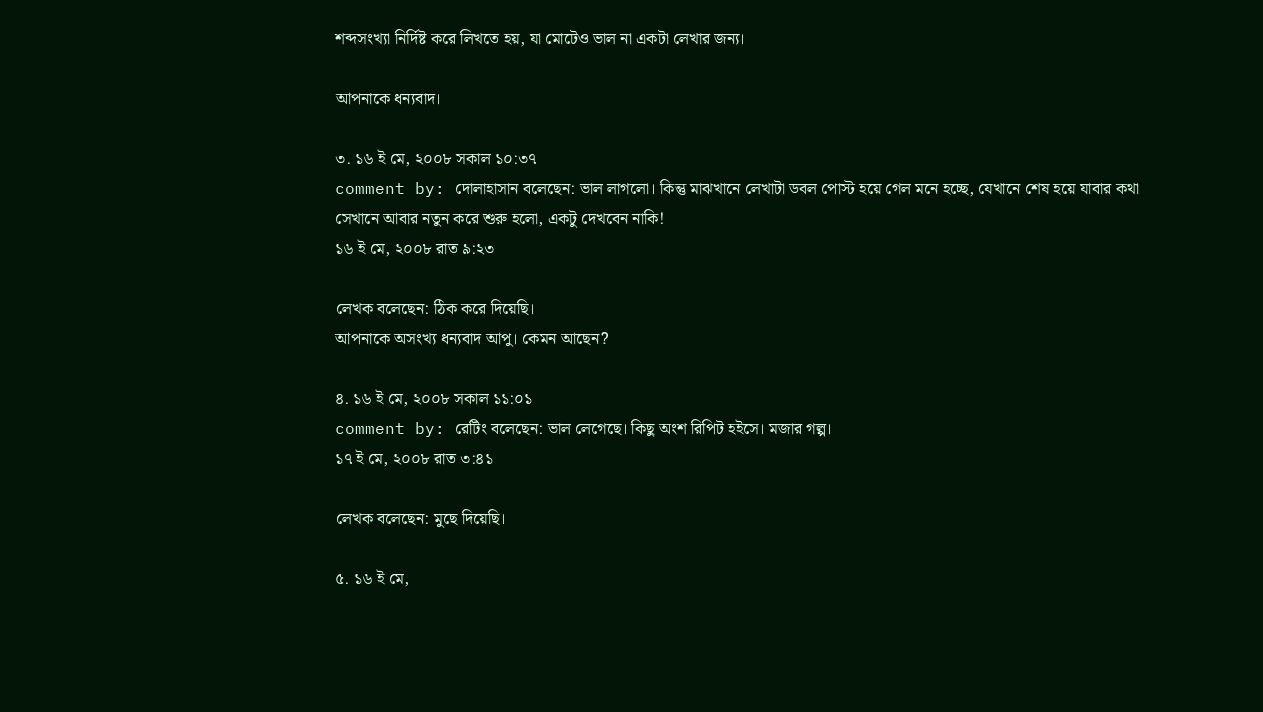শব্দসংখ্যা নির্দিষ্ট করে লিখতে হয়, যা মোটেও ভাল না একটা লেখার জন্য।

আপনাকে ধন্যবাদ।

৩. ১৬ ই মে, ২০০৮ সকাল ১০:৩৭
comment by: দোলাহাসান বলেছেন: ভাল লাগলো। কিন্তু মাঝখানে লেখাটা ডবল পোস্ট হয়ে গেল মনে হচ্ছে, যেখানে শেষ হয়ে যাবার কথা সেখানে আবার নতুন করে শুরু হলো, একটু দেখবেন নাকি!
১৬ ই মে, ২০০৮ রাত ৯:২৩

লেখক বলেছেন: ঠিক করে দিয়েছি।
আপনাকে অসংখ্য ধন্যবাদ আপু। কেমন আছেন?

৪. ১৬ ই মে, ২০০৮ সকাল ১১:০১
comment by: রেটিং বলেছেন: ভাল লেগেছে। কিছু অংশ রিপিট হইসে। মজার গল্প।
১৭ ই মে, ২০০৮ রাত ৩:৪১

লেখক বলেছেন: মুছে দিয়েছি।

৫. ১৬ ই মে,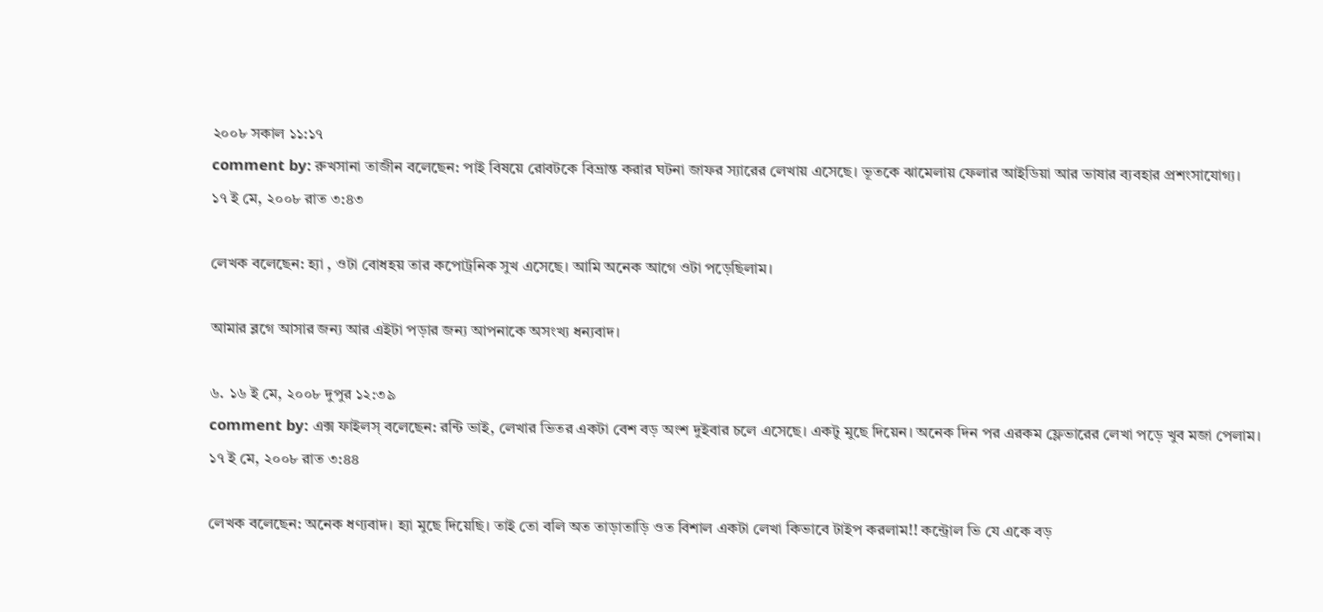২০০৮ সকাল ১১:১৭
comment by: রুখসানা তাজীন বলেছেন: পাই বিষয়ে রোবটকে বিভ্রান্ত করার ঘটনা জাফর স্যারের লেখায় এসেছে। ভূতকে ঝামেলায় ফেলার আইডিয়া আর ভাষার ব্যবহার প্রশংসাযোগ্য।
১৭ ই মে, ২০০৮ রাত ৩:৪৩

লেখক বলেছেন: হ্যা , ওটা বোধহয় তার কপোট্রনিক সুখ এসেছে। আমি অনেক আগে ওটা পড়েছিলাম।

আমার ব্লগে আসার জন্য আর এইটা পড়ার জন্য আপনাকে অসংখ্য ধন্যবাদ।

৬. ১৬ ই মে, ২০০৮ দুপুর ১২:৩৯
comment by: এক্স ফাইলস্‌ বলেছেন: রন্টি ভাই, লেখার ভিতর একটা বেশ বড় অংশ দুইবার চলে এসেছে। একটু মুছে দিয়েন। অনেক দিন পর এরকম ফ্লেভারের লেখা পড়ে খুব মজা পেলাম।
১৭ ই মে, ২০০৮ রাত ৩:৪৪

লেখক বলেছেন: অনেক ধণ্যবাদ। হ্যা মুছে দিয়েছি। তাই তো বলি অত তাড়াতাড়ি ওত বিশাল একটা লেখা কিভাবে টাইপ করলাম!! কন্ট্রোল ভি যে একে বড়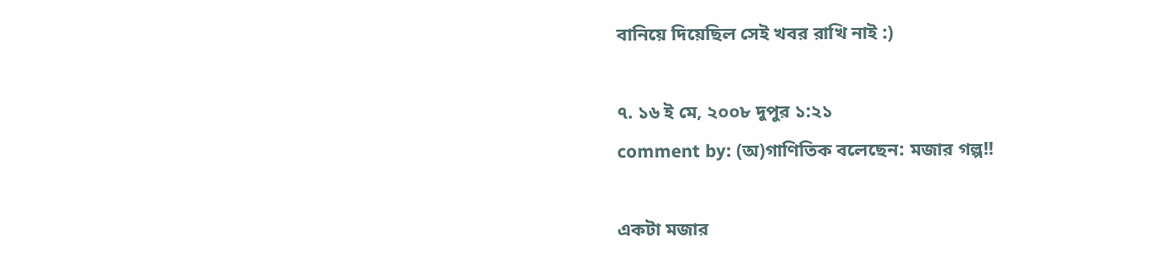বানিয়ে দিয়েছিল সেই খবর রাখি নাই :)

৭. ১৬ ই মে, ২০০৮ দুপুর ১:২১
comment by: (অ)গাণিতিক বলেছেন: মজার গল্প!!

একটা মজার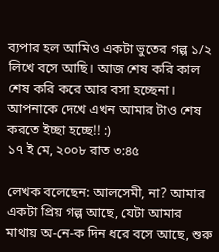ব্যপার হল আমিও একটা ভুতের গল্প ১/২ লিখে বসে আছি। আজ শেষ করি কাল শেষ করি করে আর বসা হচ্ছেনা।
আপনাকে দেখে এখন আমার টাও শেষ করতে ইচ্ছা হচ্ছে!! :)
১৭ ই মে, ২০০৮ রাত ৩:৪৫

লেখক বলেছেন: আলসেমী, না? আমার একটা প্রিয় গল্প আছে, যেটা আমার মাথায় অ-নে-ক দিন ধরে বসে আছে, শুরু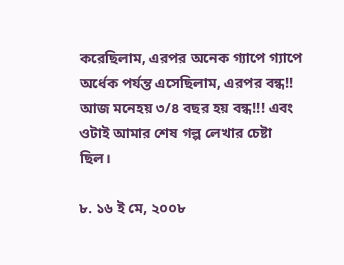করেছিলাম, এরপর অনেক গ্যাপে গ্যাপে অর্ধেক পর্যন্ত এসেছিলাম, এরপর বন্ধ!! আজ মনেহয় ৩/৪ বছর হয় বন্ধ!!! এবং ওটাই আমার শেষ গল্প লেখার চেষ্টা ছিল।

৮. ১৬ ই মে, ২০০৮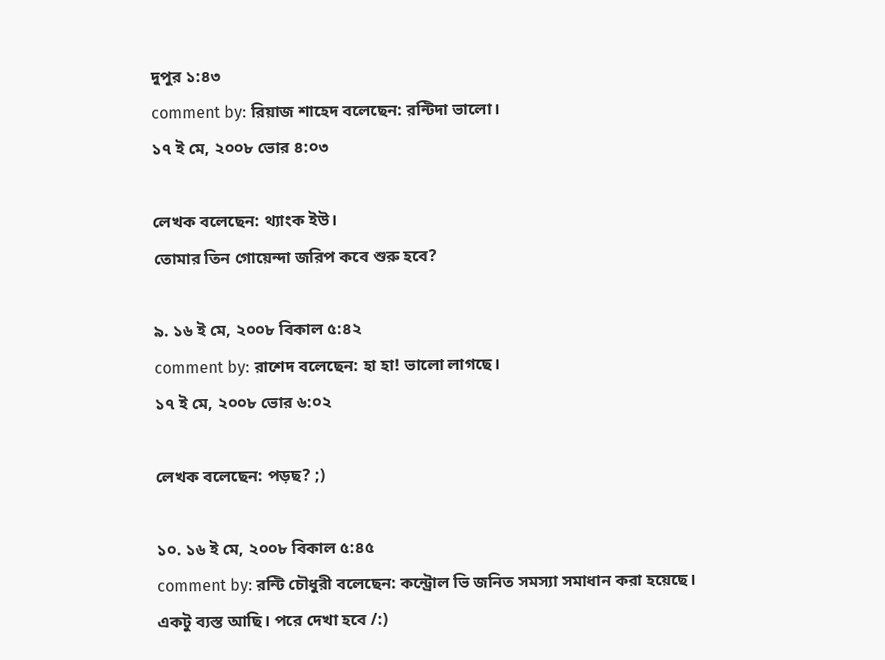দুপুর ১:৪৩
comment by: রিয়াজ শাহেদ বলেছেন: রন্টিদা ভালো।
১৭ ই মে, ২০০৮ ভোর ৪:০৩

লেখক বলেছেন: থ্যাংক ইউ।
তোমার তিন গোয়েন্দা জরিপ কবে শুরু হবে?

৯. ১৬ ই মে, ২০০৮ বিকাল ৫:৪২
comment by: রাশেদ বলেছেন: হা হা! ভালো লাগছে।
১৭ ই মে, ২০০৮ ভোর ৬:০২

লেখক বলেছেন: পড়ছ? ;)

১০. ১৬ ই মে, ২০০৮ বিকাল ৫:৪৫
comment by: রন্টি চৌধুরী বলেছেন: কন্ট্রোল ভি জনিত সমস্যা সমাধান করা হয়েছে।
একটু ব্যস্ত আছি। পরে দেখা হবে /:)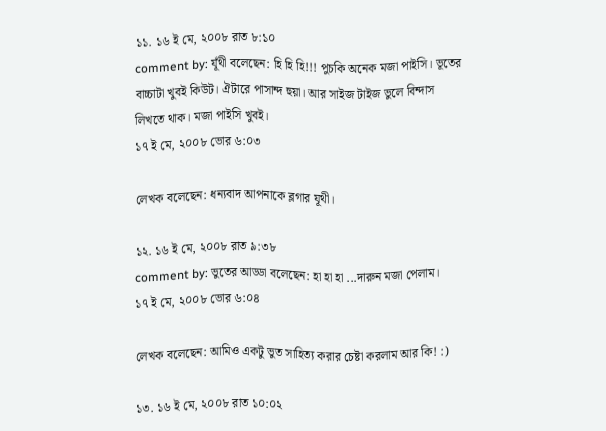১১. ১৬ ই মে, ২০০৮ রাত ৮:১০
comment by: যূঁথী বলেছেন: হি হি হি!!! পুচকি অনেক মজা পাইসি। ভূতের বাচ্চাটা খুবই কিউট। ঐটারে পাসান্দ হুয়া। আর সাইজ টাইজ ভুলে বিন্দাস লিখতে থাক। মজা পাইসি খুবই।
১৭ ই মে, ২০০৮ ভোর ৬:০৩

লেখক বলেছেন: ধন্যবাদ আপনাকে ব্লগার যূথী।

১২. ১৬ ই মে, ২০০৮ রাত ৯:৩৮
comment by: ভুতের আড্ডা বলেছেন: হা হা হা ...দারুন মজা পেলাম।
১৭ ই মে, ২০০৮ ভোর ৬:০৪

লেখক বলেছেন: আমিও একটু ভুত সাহিত্য করার চেষ্টা করলাম আর কি! :)

১৩. ১৬ ই মে, ২০০৮ রাত ১০:০২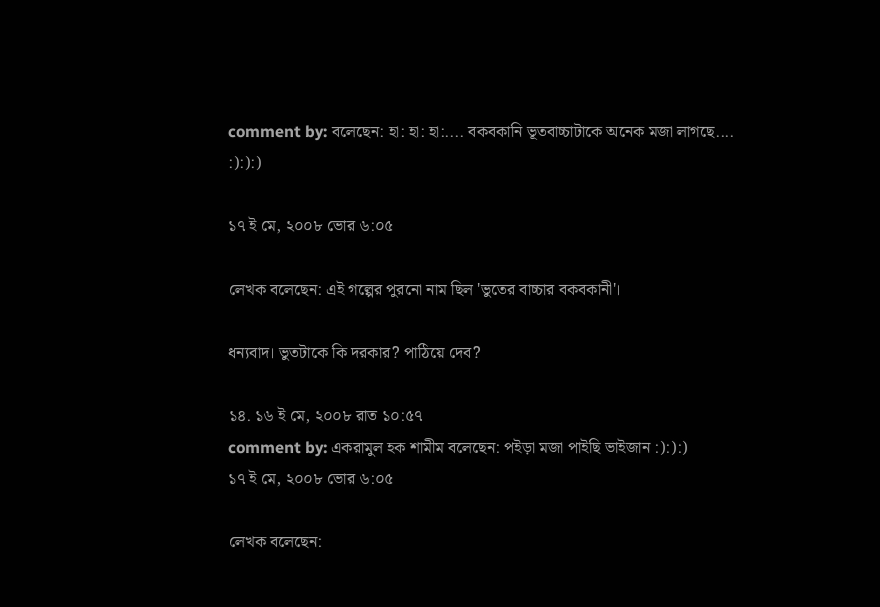comment by: বলেছেন: হা: হা: হা:.... বকবকানি ভূতবাচ্চাটাকে অনেক মজা লাগছে.... :):):)

১৭ ই মে, ২০০৮ ভোর ৬:০৫

লেখক বলেছেন: এই গল্পের পুরনো নাম ছিল 'ভুতের বাচ্চার বকবকানী'।

ধন্যবাদ। ভুতটাকে কি দরকার? পাঠিয়ে দেব?

১৪. ১৬ ই মে, ২০০৮ রাত ১০:৫৭
comment by: একরামুল হক শামীম বলেছেন: পইড়া মজা পাইছি ভাইজান :):):)
১৭ ই মে, ২০০৮ ভোর ৬:০৫

লেখক বলেছেন: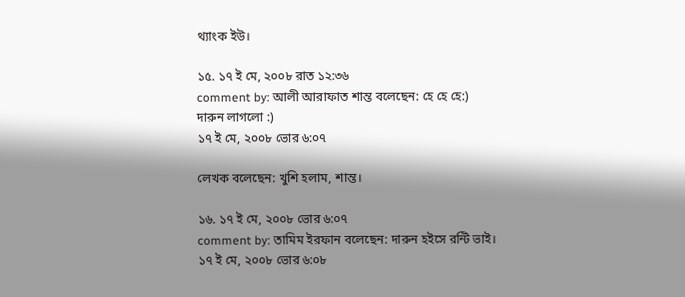থ্যাংক ইউ।

১৫. ১৭ ই মে, ২০০৮ রাত ১২:৩৬
comment by: আলী আরাফাত শান্ত বলেছেন: হে হে হে:)
দারুন লাগলো :)
১৭ ই মে, ২০০৮ ভোর ৬:০৭

লেখক বলেছেন: খুশি হলাম, শান্ত।

১৬. ১৭ ই মে, ২০০৮ ভোর ৬:০৭
comment by: তামিম ইরফান বলেছেন: দারুন হইসে রন্টি ভাই।
১৭ ই মে, ২০০৮ ভোর ৬:০৮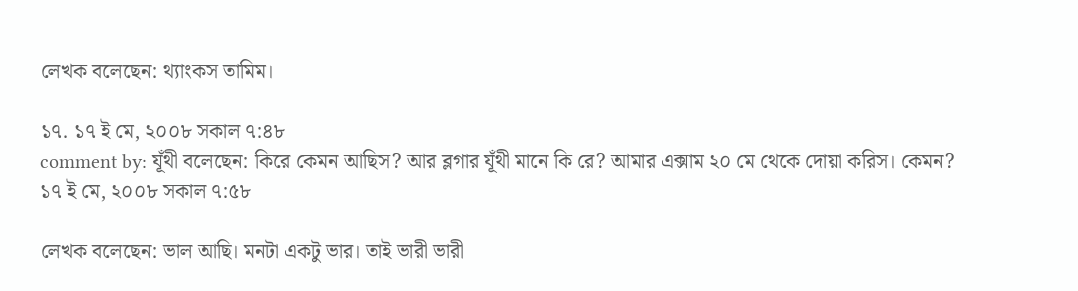লেখক বলেছেন: থ্যাংকস তামিম।

১৭. ১৭ ই মে, ২০০৮ সকাল ৭:৪৮
comment by: যূঁথী বলেছেন: কিরে কেমন আছিস? আর ব্লগার যূঁথী মানে কি রে? আমার এক্সাম ২০ মে থেকে দোয়া করিস। কেমন?
১৭ ই মে, ২০০৮ সকাল ৭:৫৮

লেখক বলেছেন: ভাল আছি। মনটা একটু ভার। তাই ভারী ভারী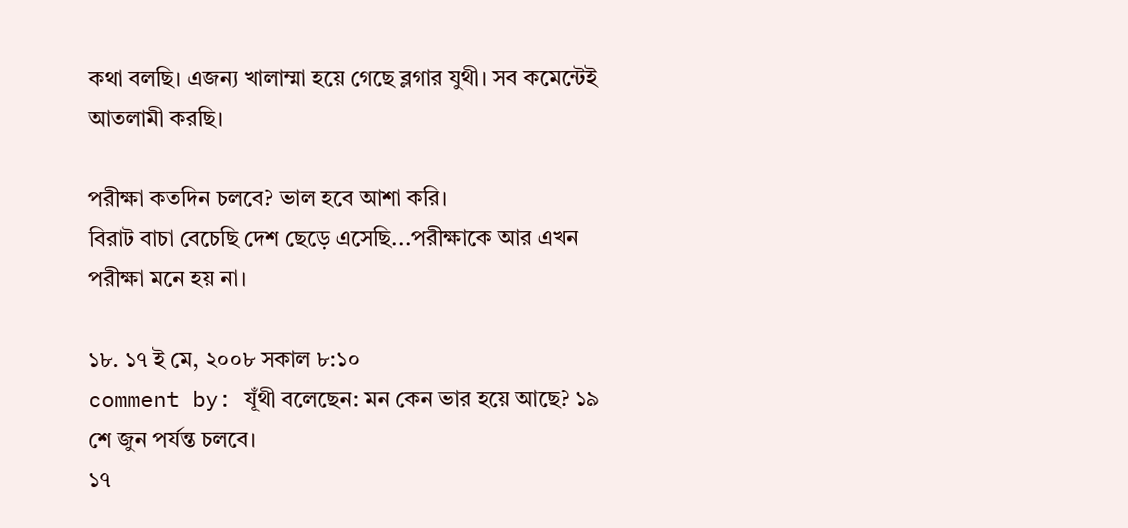কথা বলছি। এজন্য খালাম্মা হয়ে গেছে ব্লগার যুথী। সব কমেন্টেই আতলামী করছি।

পরীক্ষা কতদিন চলবে? ভাল হবে আশা করি।
বিরাট বাচা বেচেছি দেশ ছেড়ে এসেছি...পরীক্ষাকে আর এখন পরীক্ষা মনে হয় না।

১৮. ১৭ ই মে, ২০০৮ সকাল ৮:১০
comment by: যূঁথী বলেছেন: মন কেন ভার হয়ে আছে? ১৯ শে জুন পর্যন্ত চলবে।
১৭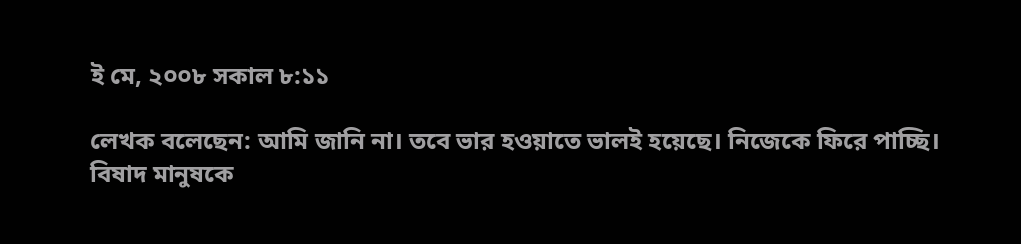ই মে, ২০০৮ সকাল ৮:১১

লেখক বলেছেন: আমি জানি না। তবে ভার হওয়াতে ভালই হয়েছে। নিজেকে ফিরে পাচ্ছি।
বিষাদ মানুষকে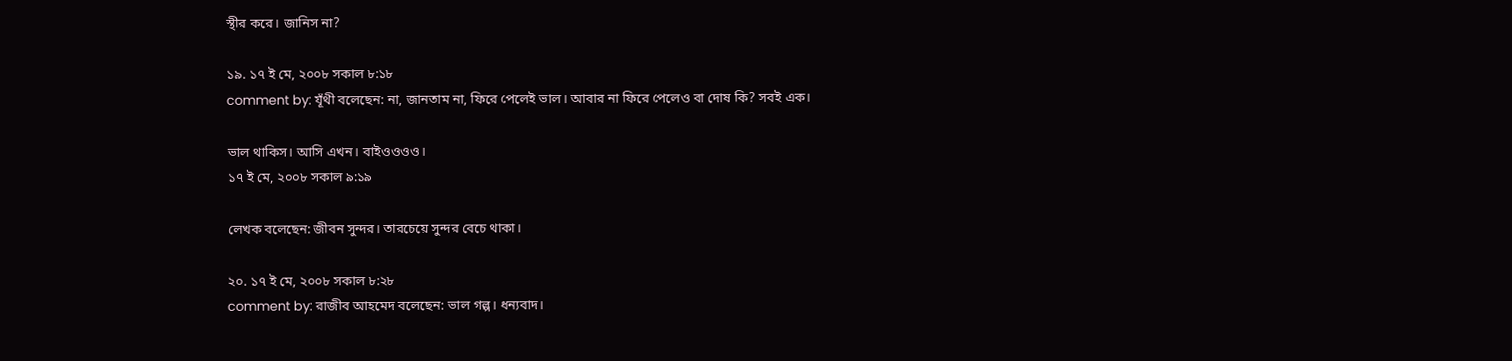স্থীর করে। জানিস না?

১৯. ১৭ ই মে, ২০০৮ সকাল ৮:১৮
comment by: যূঁথী বলেছেন: না, জানতাম না, ফিরে পেলেই ভাল। আবার না ফিরে পেলেও বা দোষ কি? সবই এক।

ভাল থাকিস। আসি এখন। বাইওওওও।
১৭ ই মে, ২০০৮ সকাল ৯:১৯

লেখক বলেছেন: জীবন সুন্দর। তারচেয়ে সুন্দর বেচে থাকা।

২০. ১৭ ই মে, ২০০৮ সকাল ৮:২৮
comment by: রাজীব আহমেদ বলেছেন: ভাল গল্প। ধন্যবাদ।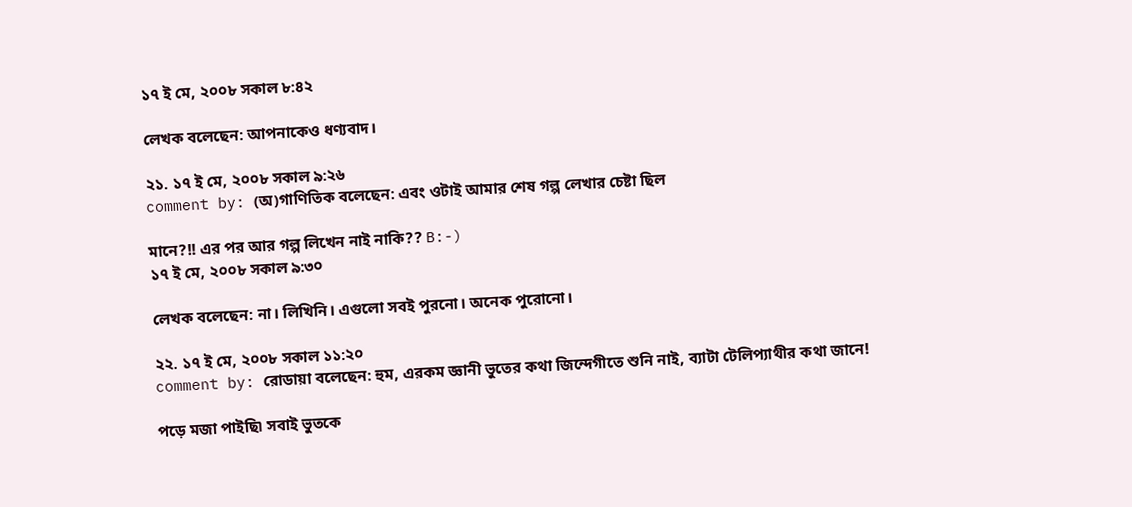১৭ ই মে, ২০০৮ সকাল ৮:৪২

লেখক বলেছেন: আপনাকেও ধণ্যবাদ।

২১. ১৭ ই মে, ২০০৮ সকাল ৯:২৬
comment by: (অ)গাণিতিক বলেছেন: এবং ওটাই আমার শেষ গল্প লেখার চেষ্টা ছিল

মানে?!! এর পর আর গল্প লিখেন নাই নাকি?? B:-)
১৭ ই মে, ২০০৮ সকাল ৯:৩০

লেখক বলেছেন: না। লিখিনি। এগুলো সবই পুরনো। অনেক পুরোনো।

২২. ১৭ ই মে, ২০০৮ সকাল ১১:২০
comment by: রোডায়া বলেছেন: হুম, এরকম জ্ঞানী ভুতের কথা জিন্দেগীতে শুনি নাই, ব্যাটা টেলিপ্যাথীর কথা জানে!

পড়ে মজা পাইছি৷ সবাই ভুতকে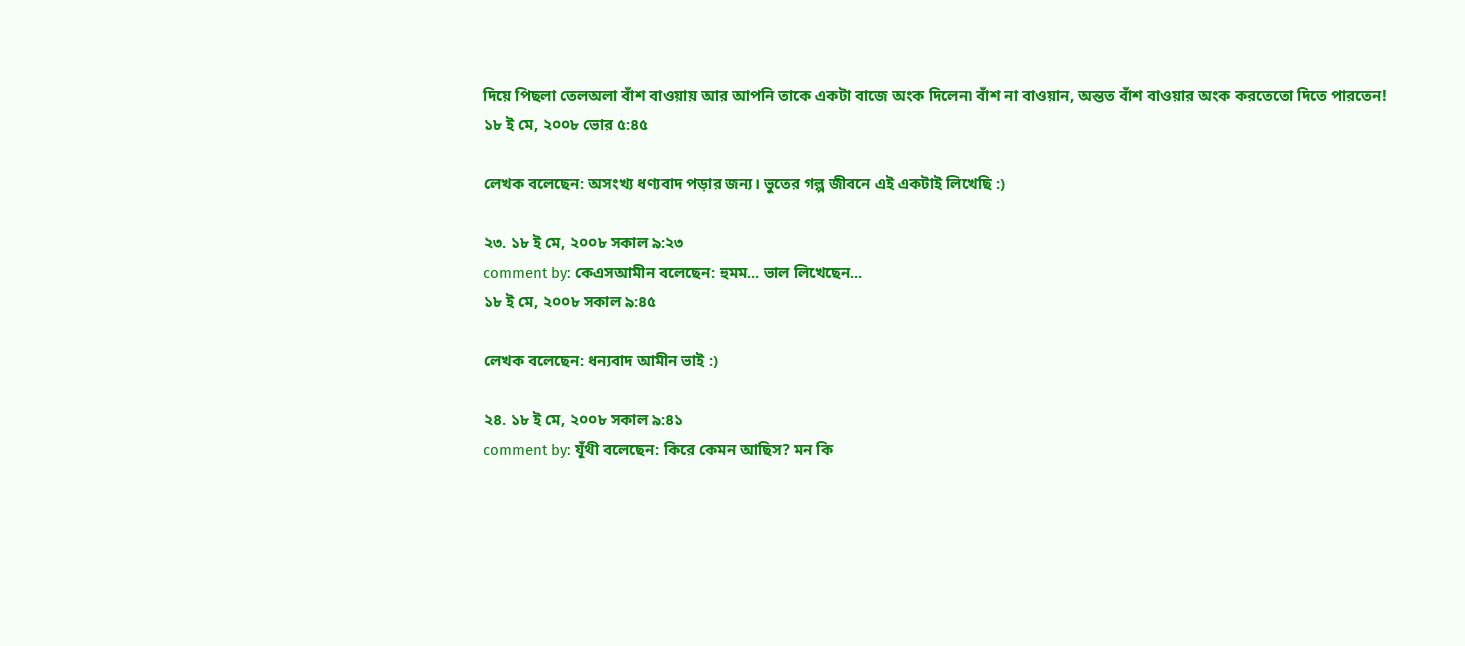দিয়ে পিছলা তেলঅলা বাঁশ বাওয়ায় আর আপনি তাকে একটা বাজে অংক দিলেন৷ বাঁশ না বাওয়ান, অন্তত বাঁশ বাওয়ার অংক করতেতো দিতে পারতেন!
১৮ ই মে, ২০০৮ ভোর ৫:৪৫

লেখক বলেছেন: অসংখ্য ধণ্যবাদ পড়ার জন্য। ভুতের গল্প জীবনে এই একটাই লিখেছি :)

২৩. ১৮ ই মে, ২০০৮ সকাল ৯:২৩
comment by: কেএসআমীন বলেছেন: হুমম... ভাল লিখেছেন...
১৮ ই মে, ২০০৮ সকাল ৯:৪৫

লেখক বলেছেন: ধন্যবাদ আমীন ভাই :)

২৪. ১৮ ই মে, ২০০৮ সকাল ৯:৪১
comment by: যূঁথী বলেছেন: কিরে কেমন আছিস? মন কি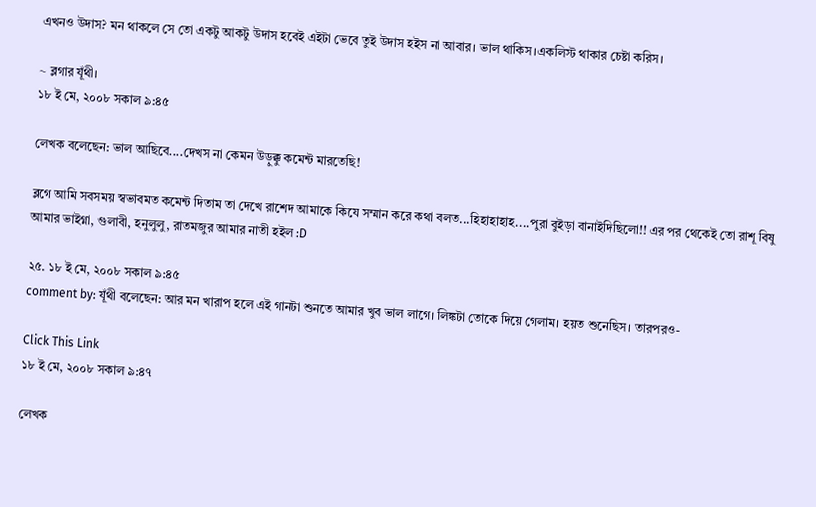এখনও উদাস? মন থাকলে সে তো একটু আকটু উদাস হবেই এইটা ভেবে তুই উদাস হইস না আবার। ভাল থাকিস।একলিস্ট থাকার চেষ্টা করিস।

~ ব্লগার যূঁথী।
১৮ ই মে, ২০০৮ সকাল ৯:৪৫

লেখক বলেছেন: ভাল আছিবে....দেখস না কেমন উড়ুক্কু কমেন্ট মারতেছি!

ব্লগে আমি সবসময় স্বভাবমত কমেন্ট দিতাম তা দেখে রাশেদ আমাকে কিযে সম্মান করে কথা বলত...হিহাহাহাহ....পুরা বুইড়া বানাইদিছিলো!! এর পর থেকেই তো রাশূ বিষু আমার ভাইগ্না, গুলাবী, হনুলুলু, রাতমজুর আমার নাতী হইল :D

২৫. ১৮ ই মে, ২০০৮ সকাল ৯:৪৫
comment by: যূঁথী বলেছেন: আর মন খারাপ হলে এই গানটা শুনতে আমার খুব ভাল লাগে। লিঙ্কটা তোকে দিয়ে গেলাম। হয়ত শুনেছিস। তারপরও-

Click This Link
১৮ ই মে, ২০০৮ সকাল ৯:৪৭

লেখক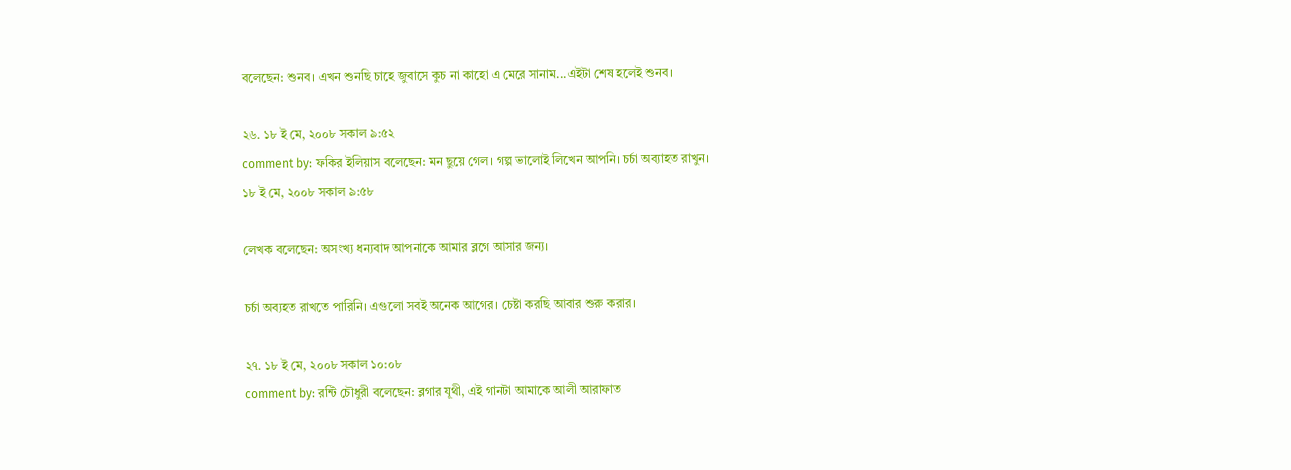বলেছেন: শুনব। এখন শুনছি চাহে জুবাসে কুচ না কাহো এ মেরে সানাম...এইটা শেষ হলেই শুনব।

২৬. ১৮ ই মে, ২০০৮ সকাল ৯:৫২
comment by: ফকির ইলিয়াস বলেছেন: মন ছুয়ে গেল। গল্প ভালোই লিখেন আপনি। চর্চা অব্যাহত রাখুন।
১৮ ই মে, ২০০৮ সকাল ৯:৫৮

লেখক বলেছেন: অসংখ্য ধন্যবাদ আপনাকে আমার ব্লগে আসার জন্য।

চর্চা অব্যহত রাখতে পারিনি। এগুলো সবই অনেক আগের। চেষ্টা করছি আবার শুরু করার।

২৭. ১৮ ই মে, ২০০৮ সকাল ১০:০৮
comment by: রন্টি চৌধুরী বলেছেন: ব্লগার যূথী, এই গানটা আমাকে আলী আরাফাত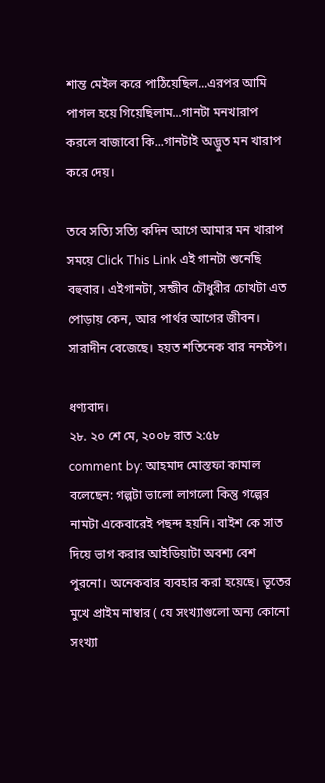শান্ত মেইল করে পাঠিয়েছিল...এরপর আমি পাগল হয়ে গিয়েছিলাম...গানটা মনখারাপ করলে বাজাবো কি...গানটাই অদ্ভুত মন খারাপ করে দেয়।

তবে সত্যি সত্যি কদিন আগে আমার মন খারাপ সময়ে Click This Link এই গানটা শুনেছি বহুবার। এইগানটা, সন্জীব চৌধুরীর চোখটা এত পোড়ায় কেন, আর পার্থর আগের জীবন। সারাদীন বেজেছে। হয়ত শতিনেক বার ননস্টপ।

ধণ্যবাদ।
২৮. ২০ শে মে, ২০০৮ রাত ২:৫৮
comment by: আহমাদ মোস্তফা কামাল বলেছেন: গল্পটা ভালো লাগলো কিন্তু গল্পের নামটা একেবারেই পছন্দ হয়নি। বাইশ কে সাত দিয়ে ভাগ করার আইডিয়াটা অবশ্য বেশ পুরনো। অনেকবার ব্যবহার করা হয়েছে। ভূতের মুখে প্রাইম নাম্বার ( যে সংখ্যাগুলো অন্য কোনো সংখ্যা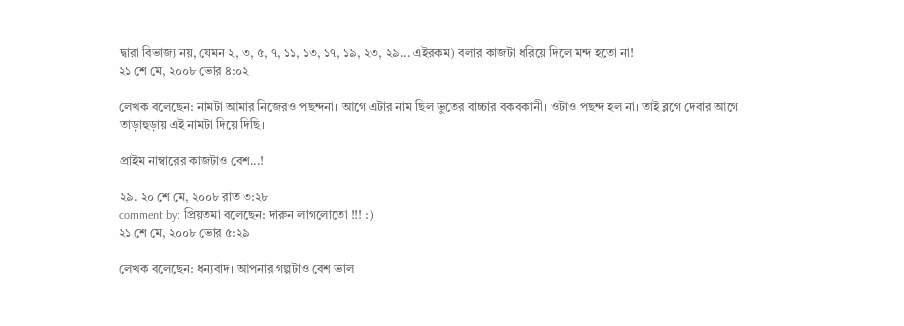দ্বারা বিভাজ্য নয়, যেমন ২, ৩, ৫, ৭, ১১, ১৩, ১৭, ১৯, ২৩, ২৯... এইরকম) বলার কাজটা ধরিয়ে দিলে মন্দ হতো না!
২১ শে মে, ২০০৮ ভোর ৪:০২

লেখক বলেছেন: নামটা আমার নিজেরও পছন্দনা। আগে এটার নাম ছিল ভুতের বাচ্চার বকবকানী। ওটাও পছন্দ হল না। তাই ব্লগে দেবার আগে তাড়াহুড়ায় এই নামটা দিয়ে দিছি।

প্রাইম নাম্বারের কাজটাও বেশ...!

২৯. ২০ শে মে, ২০০৮ রাত ৩:২৮
comment by: প্রিয়তমা বলেছেন: দারুন লাগলোতো !!! :)
২১ শে মে, ২০০৮ ভোর ৫:২৯

লেখক বলেছেন: ধন্যবাদ। আপনার গল্পটাও বেশ ভাল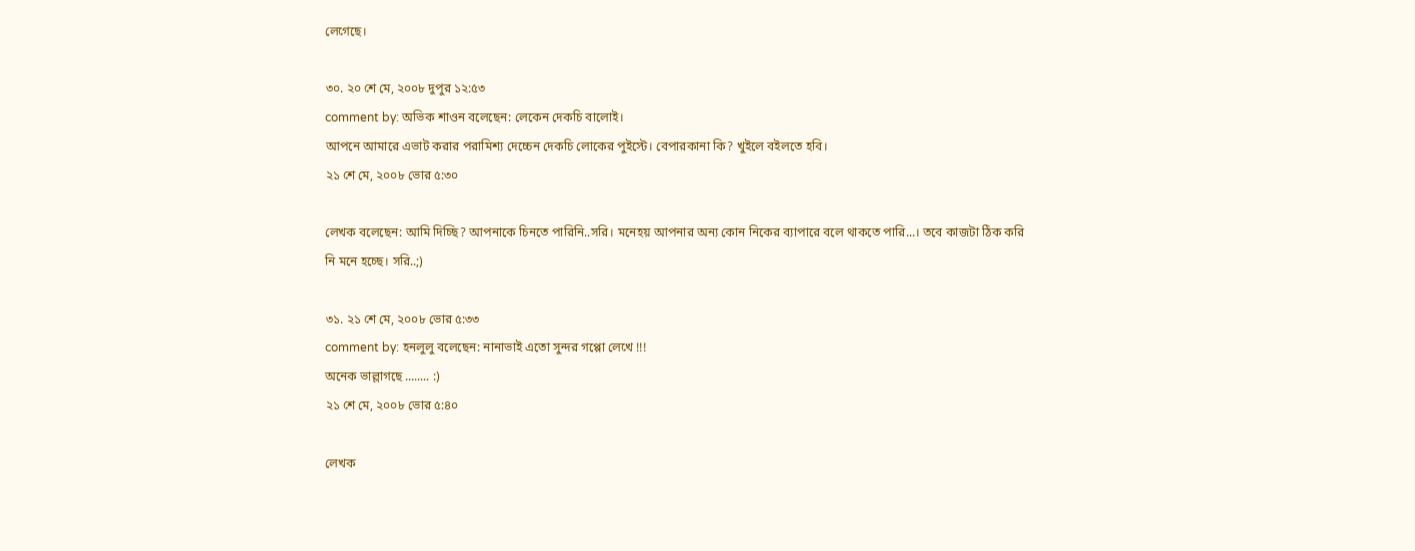লেগেছে।

৩০. ২০ শে মে, ২০০৮ দুপুর ১২:৫৩
comment by: অভিক শাওন বলেছেন: লেকেন দেকচি বালোই।
আপনে আমারে এভাট করার পরামিশ্য দেচ্চেন দেকচি লোকের পুইস্টে। বেপারকানা কি? খুইলে বইলতে হবি।
২১ শে মে, ২০০৮ ভোর ৫:৩০

লেখক বলেছেন: আমি দিচ্ছি? আপনাকে চিনতে পারিনি..সরি। মনেহয় আপনার অন্য কোন নিকের ব্যাপারে বলে থাকতে পারি...। তবে কাজটা ঠিক করি নি মনে হচ্ছে। সরি..;)

৩১. ২১ শে মে, ২০০৮ ভোর ৫:৩৩
comment by: হনলুলু বলেছেন: নানাভাই এতো সুন্দর গপ্পো লেখে !!!
অনেক ভাল্লাগছে ........ :)
২১ শে মে, ২০০৮ ভোর ৫:৪০

লেখক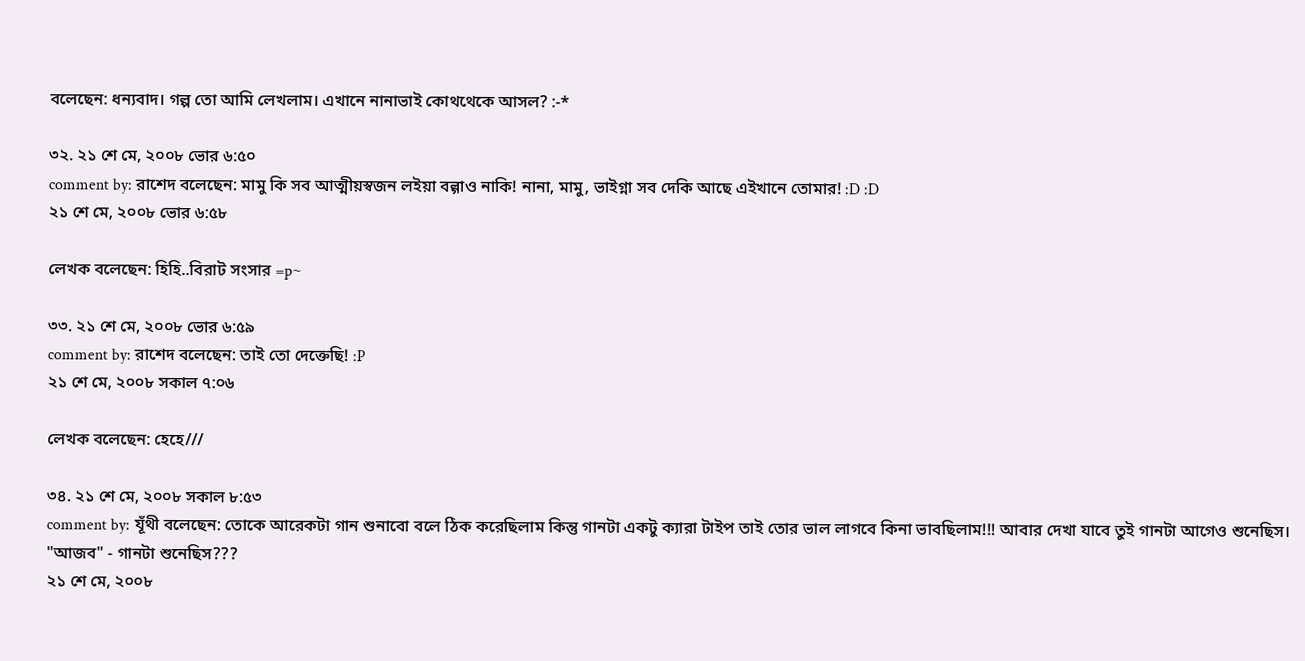বলেছেন: ধন্যবাদ। গল্প তো আমি লেখলাম। এখানে নানাভাই কোথথেকে আসল? :-*

৩২. ২১ শে মে, ২০০৮ ভোর ৬:৫০
comment by: রাশেদ বলেছেন: মামু কি সব আত্মীয়স্বজন লইয়া বল্গাও নাকি! নানা, মামু, ভাইগ্না সব দেকি আছে এইখানে তোমার! :D :D
২১ শে মে, ২০০৮ ভোর ৬:৫৮

লেখক বলেছেন: হিহি..বিরাট সংসার =p~

৩৩. ২১ শে মে, ২০০৮ ভোর ৬:৫৯
comment by: রাশেদ বলেছেন: তাই তো দেক্তেছি! :P
২১ শে মে, ২০০৮ সকাল ৭:০৬

লেখক বলেছেন: হেহে///

৩৪. ২১ শে মে, ২০০৮ সকাল ৮:৫৩
comment by: যূঁথী বলেছেন: তোকে আরেকটা গান শুনাবো বলে ঠিক করেছিলাম কিন্তু গানটা একটু ক্যারা টাইপ তাই তোর ভাল লাগবে কিনা ভাবছিলাম!!! আবার দেখা যাবে তুই গানটা আগেও শুনেছিস। "আজব" - গানটা শুনেছিস???
২১ শে মে, ২০০৮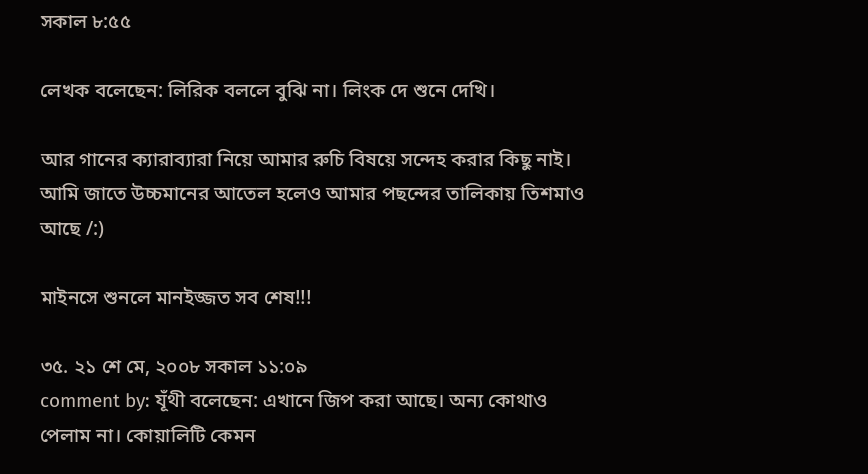সকাল ৮:৫৫

লেখক বলেছেন: লিরিক বললে বুঝি না। লিংক দে শুনে দেখি।

আর গানের ক্যারাব্যারা নিয়ে আমার রুচি বিষয়ে সন্দেহ করার কিছু নাই। আমি জাতে উচ্চমানের আতেল হলেও আমার পছন্দের তালিকায় তিশমাও আছে /:)

মাইনসে শুনলে মানইজ্জত সব শেষ!!!

৩৫. ২১ শে মে, ২০০৮ সকাল ১১:০৯
comment by: যূঁথী বলেছেন: এখানে জিপ করা আছে। অন্য কোথাও পেলাম না। কোয়ালিটি কেমন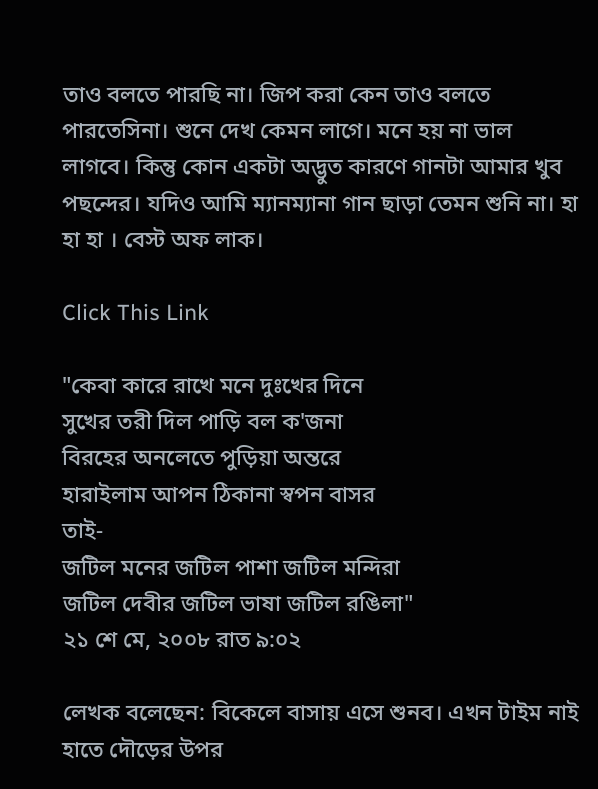তাও বলতে পারছি না। জিপ করা কেন তাও বলতে পারতেসিনা। শুনে দেখ কেমন লাগে। মনে হয় না ভাল লাগবে। কিন্তু কোন একটা অদ্ভুত কারণে গানটা আমার খুব পছন্দের। যদিও আমি ম্যানম্যানা গান ছাড়া তেমন শুনি না। হা হা হা । বেস্ট অফ লাক।

Click This Link

"কেবা কারে রাখে মনে দুঃখের দিনে
সুখের তরী দিল পাড়ি বল ক'জনা
বিরহের অনলেতে পুড়িয়া অন্তরে
হারাইলাম আপন ঠিকানা স্বপন বাসর
তাই-
জটিল মনের জটিল পাশা জটিল মন্দিরা
জটিল দেবীর জটিল ভাষা জটিল রঙিলা"
২১ শে মে, ২০০৮ রাত ৯:০২

লেখক বলেছেন: বিকেলে বাসায় এসে শুনব। এখন টাইম নাই হাতে দৌড়ের উপর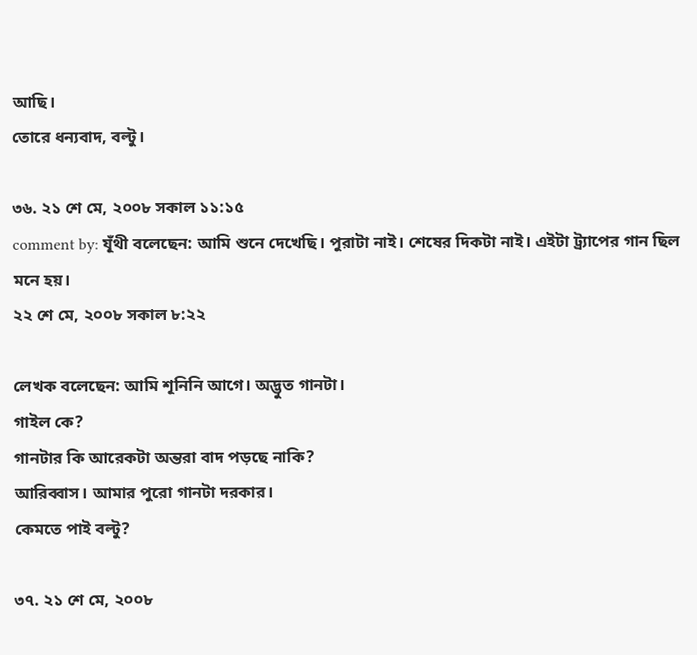আছি।
তোরে ধন্যবাদ, বল্টু।

৩৬. ২১ শে মে, ২০০৮ সকাল ১১:১৫
comment by: যূঁথী বলেছেন: আমি শুনে দেখেছি। পুরাটা নাই। শেষের দিকটা নাই। এইটা ট্র্যাপের গান ছিল মনে হয়।
২২ শে মে, ২০০৮ সকাল ৮:২২

লেখক বলেছেন: আমি শূনিনি আগে। অদ্ভুত গানটা।
গাইল কে?
গানটার কি আরেকটা অন্তরা বাদ পড়ছে নাকি?
আরিব্বাস। আমার পুরো গানটা দরকার।
কেমতে পাই বল্টু?

৩৭. ২১ শে মে, ২০০৮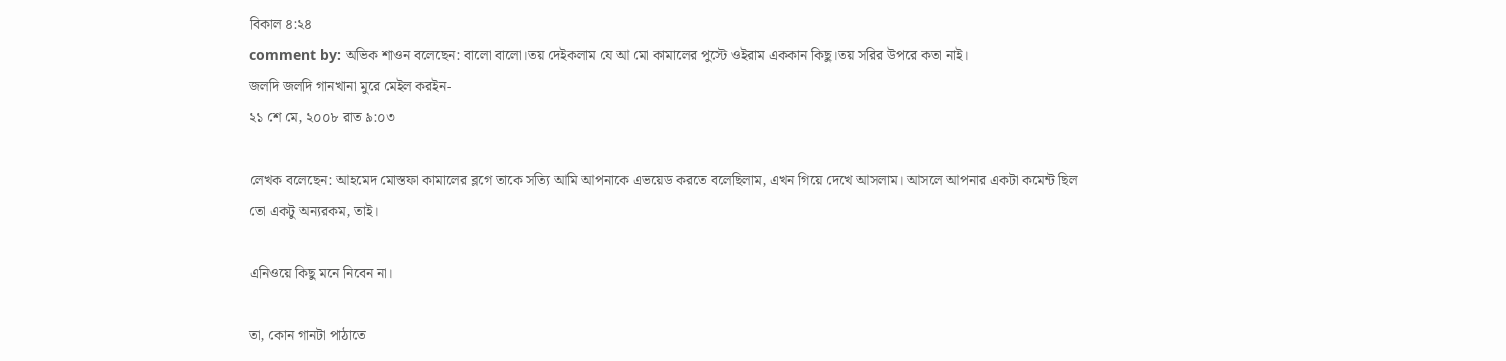বিকাল ৪:২৪
comment by: অভিক শাওন বলেছেন: বালো বালো।তয় দেইকলাম যে আ মো কামালের পুস্টে ওইরাম এককান কিছু।তয় সরির উপরে কতা নাই।
জলদি জলদি গানখানা মুরে মেইল করইন-
২১ শে মে, ২০০৮ রাত ৯:০৩

লেখক বলেছেন: আহমেদ মোস্তফা কামালের ব্লগে তাকে সত্যি আমি আপনাকে এভয়েড করতে বলেছিলাম, এখন গিয়ে দেখে আসলাম। আসলে আপনার একটা কমেন্ট ছিল তো একটু অন্যরকম, তাই।

এনিওয়ে কিছু মনে নিবেন না।

তা, কোন গানটা পাঠাতে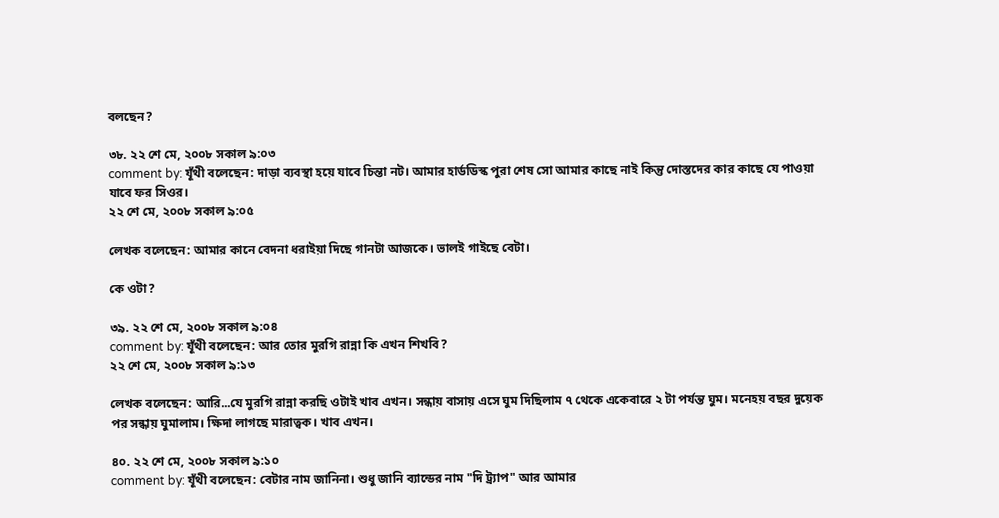বলছেন?

৩৮. ২২ শে মে, ২০০৮ সকাল ৯:০৩
comment by: যূঁথী বলেছেন: দাড়া ব্যবস্থা হয়ে যাবে চিন্তা নট। আমার হার্ডডিস্ক পুরা শেষ সো আমার কাছে নাই কিন্তু দোস্তদের কার কাছে যে পাওয়া যাবে ফর সিওর।
২২ শে মে, ২০০৮ সকাল ৯:০৫

লেখক বলেছেন: আমার কানে বেদনা ধরাইয়া দিছে গানটা আজকে। ভালই গাইছে বেটা।

কে ওটা?

৩৯. ২২ শে মে, ২০০৮ সকাল ৯:০৪
comment by: যূঁথী বলেছেন: আর তোর মুরগি রান্না কি এখন শিখবি?
২২ শে মে, ২০০৮ সকাল ৯:১৩

লেখক বলেছেন: আরি...যে মুরগি রান্না করছি ওটাই খাব এখন। সন্ধায় বাসায় এসে ঘুম দিছিলাম ৭ থেকে একেবারে ২ টা পর্যন্ত ঘুম। মনেহয় বছর দুয়েক পর সন্ধায় ঘুমালাম। ক্ষিদা লাগছে মারাত্বক। খাব এখন।

৪০. ২২ শে মে, ২০০৮ সকাল ৯:১০
comment by: যূঁথী বলেছেন: বেটার নাম জানিনা। শুধু জানি ব্যান্ডের নাম "দি ট্র্যাপ" আর আমার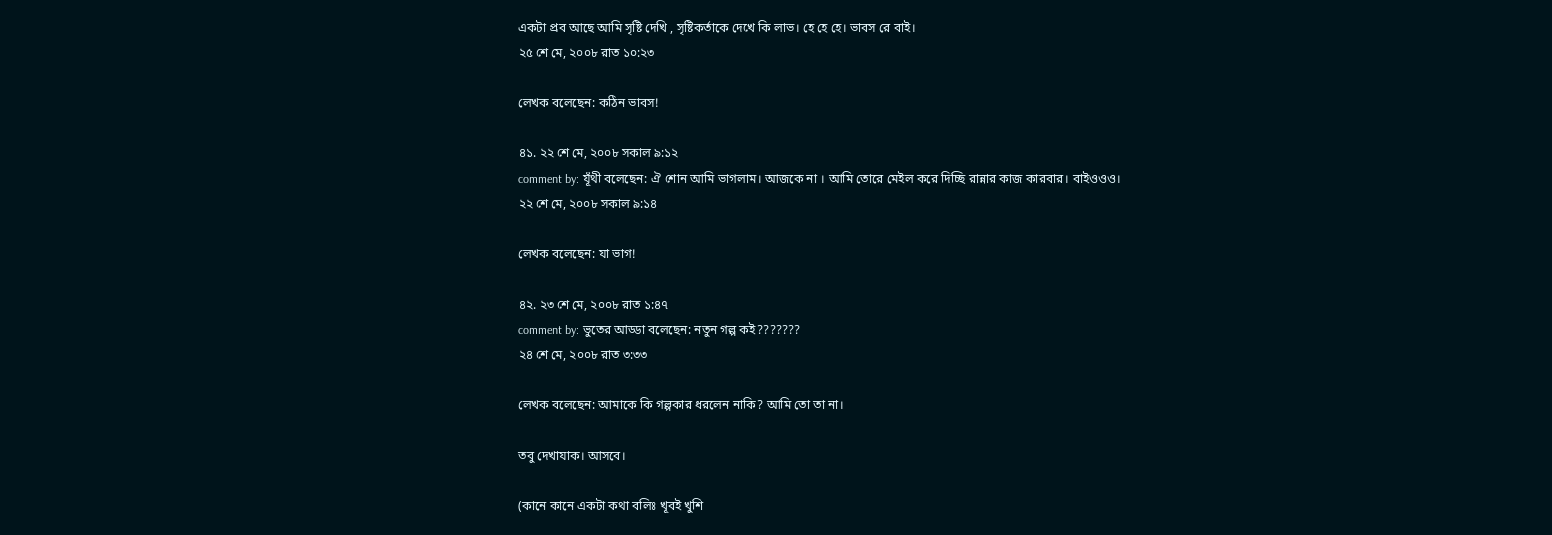একটা প্রব আছে আমি সৃষ্টি দেখি , সৃষ্টিকর্তাকে দেখে কি লাভ। হে হে হে। ভাবস রে বাই।
২৫ শে মে, ২০০৮ রাত ১০:২৩

লেখক বলেছেন: কঠিন ভাবস!

৪১. ২২ শে মে, ২০০৮ সকাল ৯:১২
comment by: যূঁথী বলেছেন: ঐ শোন আমি ভাগলাম। আজকে না । আমি তোরে মেইল করে দিচ্ছি রান্নার কাজ কারবার। বাইওওও।
২২ শে মে, ২০০৮ সকাল ৯:১৪

লেখক বলেছেন: যা ভাগ!

৪২. ২৩ শে মে, ২০০৮ রাত ১:৪৭
comment by: ভুতের আড্ডা বলেছেন: নতুন গল্প কই???????
২৪ শে মে, ২০০৮ রাত ৩:৩৩

লেখক বলেছেন: আমাকে কি গল্পকার ধরলেন নাকি? আমি তো তা না।

তবু দেখাযাক। আসবে।

(কানে কানে একটা কথা বলিঃ খূবই খুশি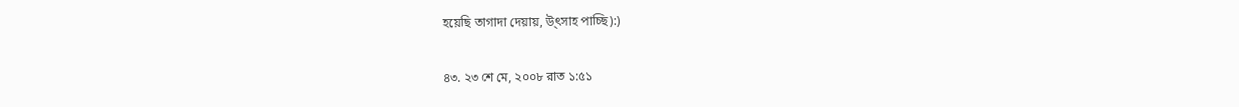হয়েছি তাগাদা দেয়ায়, উ্ৎসাহ পাচ্ছি):)

৪৩. ২৩ শে মে, ২০০৮ রাত ১:৫১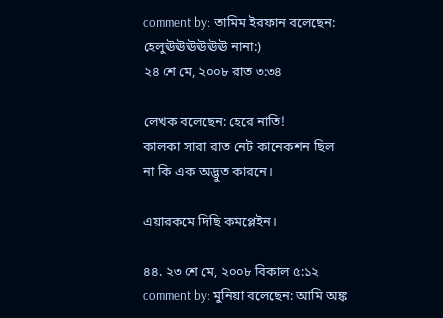comment by: তামিম ইরফান বলেছেন: হেলুঊঊঊঊঊঊ নানা:)
২৪ শে মে, ২০০৮ রাত ৩:৩৪

লেখক বলেছেন: হেরে নাতি!
কালকা সারা রাত নেট কানেকশন ছিল না কি এক অদ্ভুত কারনে।

এয়ারকমে দিছি কমপ্লেইন।

৪৪. ২৩ শে মে, ২০০৮ বিকাল ৫:১২
comment by: মুনিয়া বলেছেন: আমি অঙ্ক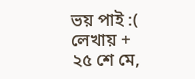ভয় পাই :(
লেখায় +
২৫ শে মে,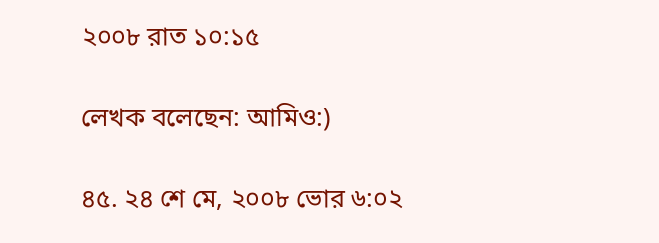২০০৮ রাত ১০:১৫

লেখক বলেছেন: আমিও:)

৪৫. ২৪ শে মে, ২০০৮ ভোর ৬:০২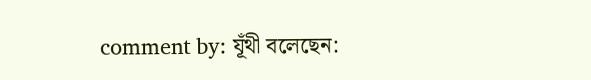comment by: যূঁথী বলেছেন: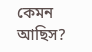কেমন আছিস?